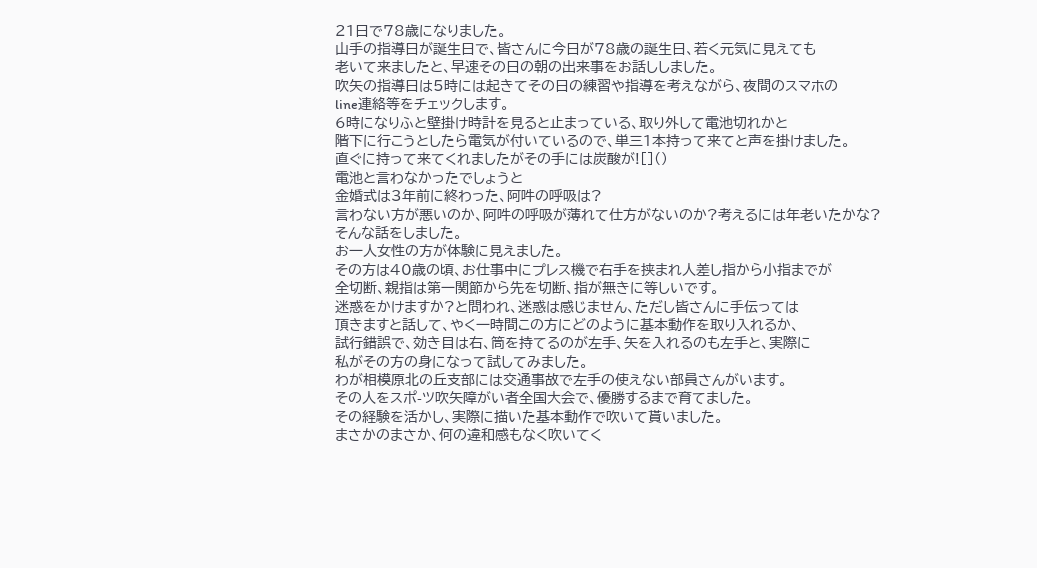21日で78歳になりました。
山手の指導日が誕生日で、皆さんに今日が78歳の誕生日、若く元気に見えても
老いて来ましたと、早速その日の朝の出来事をお話ししました。
吹矢の指導日は5時には起きてその日の練習や指導を考えながら、夜間のスマホの
line連絡等をチェックします。
6時になりふと壁掛け時計を見ると止まっている、取り外して電池切れかと
階下に行こうとしたら電気が付いているので、単三1本持って来てと声を掛けました。
直ぐに持って来てくれましたがその手には炭酸が![]()
電池と言わなかったでしょうと
金婚式は3年前に終わった、阿吽の呼吸は?
言わない方が悪いのか、阿吽の呼吸が薄れて仕方がないのか?考えるには年老いたかな?
そんな話をしました。
お一人女性の方が体験に見えました。
その方は40歳の頃、お仕事中にプレス機で右手を挟まれ人差し指から小指までが
全切断、親指は第一関節から先を切断、指が無きに等しいです。
迷惑をかけますか?と問われ、迷惑は感じません、ただし皆さんに手伝っては
頂きますと話して、やく一時間この方にどのように基本動作を取り入れるか、
試行錯誤で、効き目は右、筒を持てるのが左手、矢を入れるのも左手と、実際に
私がその方の身になって試してみました。
わが相模原北の丘支部には交通事故で左手の使えない部員さんがいます。
その人をスポ-ツ吹矢障がい者全国大会で、優勝するまで育てました。
その経験を活かし、実際に描いた基本動作で吹いて貰いました。
まさかのまさか、何の違和感もなく吹いてく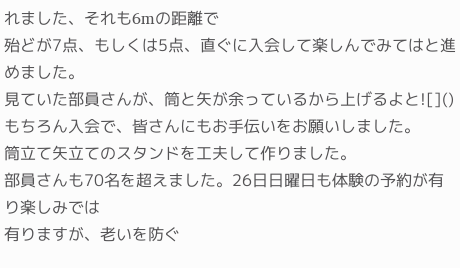れました、それも6mの距離で
殆どが7点、もしくは5点、直ぐに入会して楽しんでみてはと進めました。
見ていた部員さんが、筒と矢が余っているから上げるよと![]()
もちろん入会で、皆さんにもお手伝いをお願いしました。
筒立て矢立てのスタンドを工夫して作りました。
部員さんも70名を超えました。26日日曜日も体験の予約が有り楽しみでは
有りますが、老いを防ぐ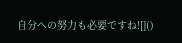自分への努力も必要ですね![]()